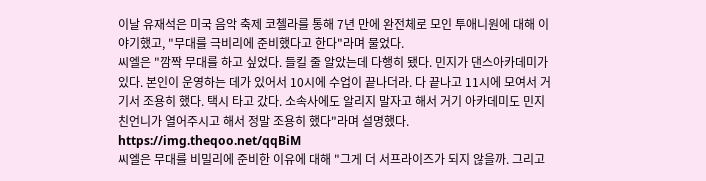이날 유재석은 미국 음악 축제 코첼라를 통해 7년 만에 완전체로 모인 투애니원에 대해 이야기했고, "무대를 극비리에 준비했다고 한다"라며 물었다.
씨엘은 "깜짝 무대를 하고 싶었다. 들킬 줄 알았는데 다행히 됐다. 민지가 댄스아카데미가 있다. 본인이 운영하는 데가 있어서 10시에 수업이 끝나더라. 다 끝나고 11시에 모여서 거기서 조용히 했다. 택시 타고 갔다. 소속사에도 알리지 말자고 해서 거기 아카데미도 민지 친언니가 열어주시고 해서 정말 조용히 했다"라며 설명했다.
https://img.theqoo.net/qqBiM
씨엘은 무대를 비밀리에 준비한 이유에 대해 "그게 더 서프라이즈가 되지 않을까. 그리고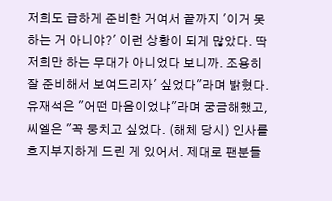저희도 급하게 준비한 거여서 끝까지 '이거 못하는 거 아니야?' 이런 상황이 되게 많았다. 딱 저희만 하는 무대가 아니었다 보니까. 조용히 잘 준비해서 보여드리자' 싶었다"라며 밝혔다.
유재석은 "어떤 마음이었냐"라며 궁금해했고, 씨엘은 "꼭 뭉치고 싶었다. (해체 당시) 인사를 흐지부지하게 드린 게 있어서. 제대로 팬분들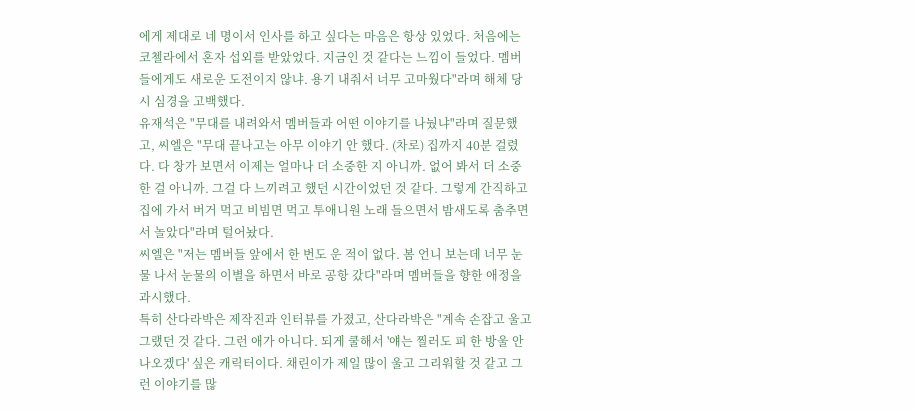에게 제대로 네 명이서 인사를 하고 싶다는 마음은 항상 있었다. 처음에는 코첼라에서 혼자 섭외를 받았었다. 지금인 것 같다는 느낌이 들었다. 멤버들에게도 새로운 도전이지 않냐. 용기 내줘서 너무 고마웠다"라며 해체 당시 심경을 고백했다.
유재석은 "무대를 내려와서 멤버들과 어떤 이야기를 나눴냐"라며 질문했고, 씨엘은 "무대 끝나고는 아무 이야기 안 했다. (차로) 집까지 40분 걸렸다. 다 창가 보면서 이제는 얼마나 더 소중한 지 아니까. 없어 봐서 더 소중한 걸 아니까. 그걸 다 느끼려고 했던 시간이었던 것 같다. 그렇게 간직하고 집에 가서 버거 먹고 비빔면 먹고 투애니원 노래 들으면서 밤새도록 춤추면서 놀았다"라며 털어놨다.
씨엘은 "저는 멤버들 앞에서 한 번도 운 적이 없다. 봄 언니 보는데 너무 눈물 나서 눈물의 이별을 하면서 바로 공항 갔다"라며 멤버들을 향한 애정을 과시했다.
특히 산다라박은 제작진과 인터뷰를 가졌고, 산다라박은 "계속 손잡고 울고 그랬던 것 같다. 그런 애가 아니다. 되게 쿨해서 '얘는 찔러도 피 한 방울 안 나오겠다' 싶은 캐릭터이다. 채린이가 제일 많이 울고 그리워할 것 같고 그런 이야기를 많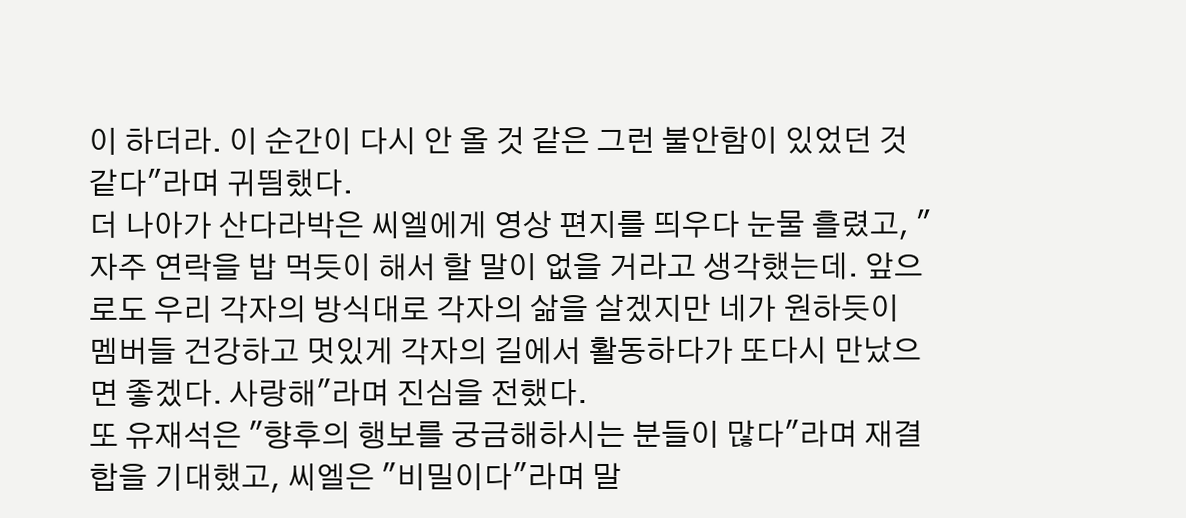이 하더라. 이 순간이 다시 안 올 것 같은 그런 불안함이 있었던 것 같다"라며 귀띔했다.
더 나아가 산다라박은 씨엘에게 영상 편지를 띄우다 눈물 흘렸고, "자주 연락을 밥 먹듯이 해서 할 말이 없을 거라고 생각했는데. 앞으로도 우리 각자의 방식대로 각자의 삶을 살겠지만 네가 원하듯이 멤버들 건강하고 멋있게 각자의 길에서 활동하다가 또다시 만났으면 좋겠다. 사랑해"라며 진심을 전했다.
또 유재석은 "향후의 행보를 궁금해하시는 분들이 많다"라며 재결합을 기대했고, 씨엘은 "비밀이다"라며 말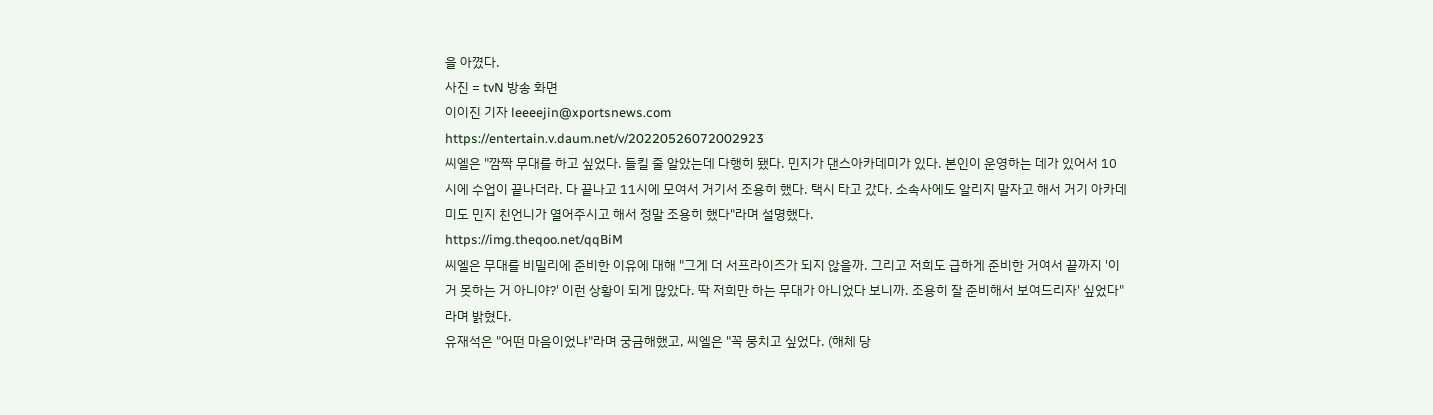을 아꼈다.
사진 = tvN 방송 화면
이이진 기자 leeeejin@xportsnews.com
https://entertain.v.daum.net/v/20220526072002923
씨엘은 "깜짝 무대를 하고 싶었다. 들킬 줄 알았는데 다행히 됐다. 민지가 댄스아카데미가 있다. 본인이 운영하는 데가 있어서 10시에 수업이 끝나더라. 다 끝나고 11시에 모여서 거기서 조용히 했다. 택시 타고 갔다. 소속사에도 알리지 말자고 해서 거기 아카데미도 민지 친언니가 열어주시고 해서 정말 조용히 했다"라며 설명했다.
https://img.theqoo.net/qqBiM
씨엘은 무대를 비밀리에 준비한 이유에 대해 "그게 더 서프라이즈가 되지 않을까. 그리고 저희도 급하게 준비한 거여서 끝까지 '이거 못하는 거 아니야?' 이런 상황이 되게 많았다. 딱 저희만 하는 무대가 아니었다 보니까. 조용히 잘 준비해서 보여드리자' 싶었다"라며 밝혔다.
유재석은 "어떤 마음이었냐"라며 궁금해했고, 씨엘은 "꼭 뭉치고 싶었다. (해체 당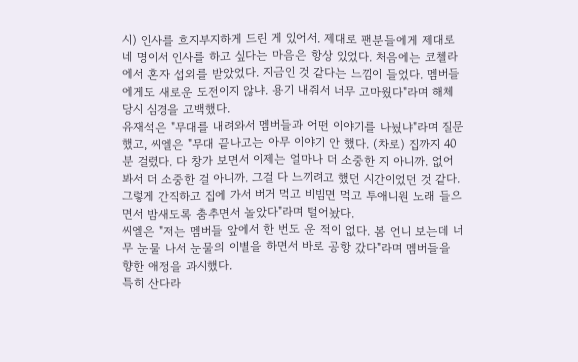시) 인사를 흐지부지하게 드린 게 있어서. 제대로 팬분들에게 제대로 네 명이서 인사를 하고 싶다는 마음은 항상 있었다. 처음에는 코첼라에서 혼자 섭외를 받았었다. 지금인 것 같다는 느낌이 들었다. 멤버들에게도 새로운 도전이지 않냐. 용기 내줘서 너무 고마웠다"라며 해체 당시 심경을 고백했다.
유재석은 "무대를 내려와서 멤버들과 어떤 이야기를 나눴냐"라며 질문했고, 씨엘은 "무대 끝나고는 아무 이야기 안 했다. (차로) 집까지 40분 걸렸다. 다 창가 보면서 이제는 얼마나 더 소중한 지 아니까. 없어 봐서 더 소중한 걸 아니까. 그걸 다 느끼려고 했던 시간이었던 것 같다. 그렇게 간직하고 집에 가서 버거 먹고 비빔면 먹고 투애니원 노래 들으면서 밤새도록 춤추면서 놀았다"라며 털어놨다.
씨엘은 "저는 멤버들 앞에서 한 번도 운 적이 없다. 봄 언니 보는데 너무 눈물 나서 눈물의 이별을 하면서 바로 공항 갔다"라며 멤버들을 향한 애정을 과시했다.
특히 산다라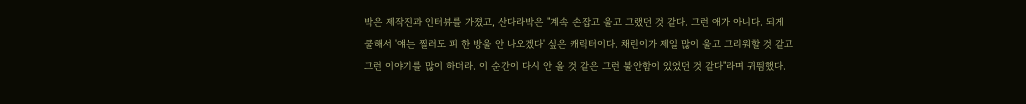박은 제작진과 인터뷰를 가졌고, 산다라박은 "계속 손잡고 울고 그랬던 것 같다. 그런 애가 아니다. 되게 쿨해서 '얘는 찔러도 피 한 방울 안 나오겠다' 싶은 캐릭터이다. 채린이가 제일 많이 울고 그리워할 것 같고 그런 이야기를 많이 하더라. 이 순간이 다시 안 올 것 같은 그런 불안함이 있었던 것 같다"라며 귀띔했다.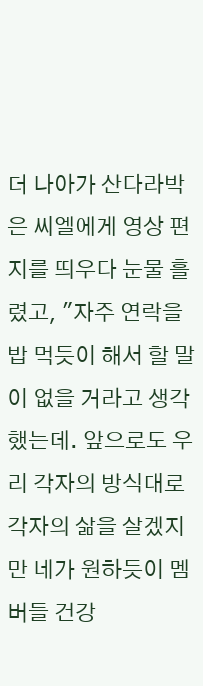더 나아가 산다라박은 씨엘에게 영상 편지를 띄우다 눈물 흘렸고, "자주 연락을 밥 먹듯이 해서 할 말이 없을 거라고 생각했는데. 앞으로도 우리 각자의 방식대로 각자의 삶을 살겠지만 네가 원하듯이 멤버들 건강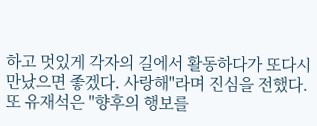하고 멋있게 각자의 길에서 활동하다가 또다시 만났으면 좋겠다. 사랑해"라며 진심을 전했다.
또 유재석은 "향후의 행보를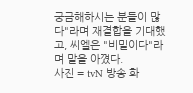궁금해하시는 분들이 많다"라며 재결합을 기대했고, 씨엘은 "비밀이다"라며 말을 아꼈다.
사진 = tvN 방송 화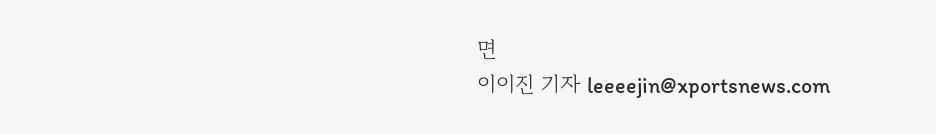면
이이진 기자 leeeejin@xportsnews.com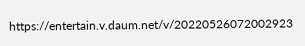https://entertain.v.daum.net/v/20220526072002923